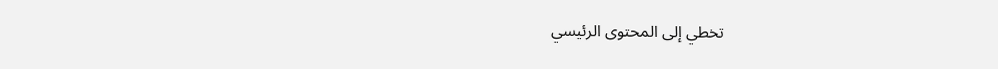تخطي إلى المحتوى الرئيسي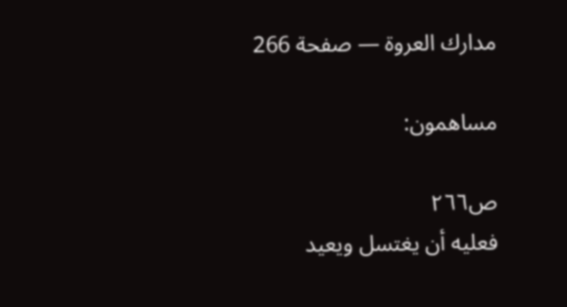مدارك العروة — صفحة 266

مساهمون:

ص٢٦٦
فعليه أن يغتسل ويعيد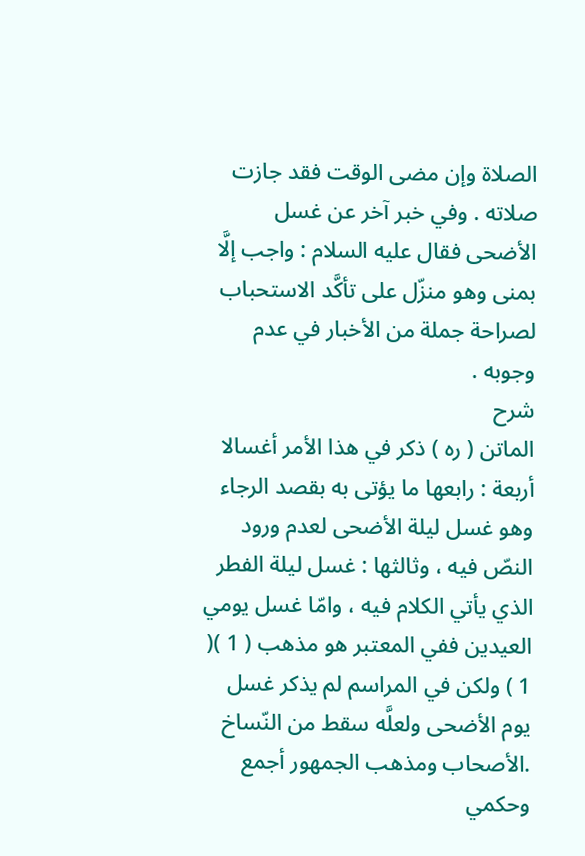الصلاة وإن مضى الوقت فقد جازت صلاته . وفي خبر آخر عن غسل الأضحى فقال عليه السلام : واجب إلَّا بمنى وهو منزّل على تأكَّد الاستحباب لصراحة جملة من الأخبار في عدم وجوبه .
شرح
الماتن ( ره ) ذكر في هذا الأمر أغسالا أربعة : رابعها ما يؤتى به بقصد الرجاء وهو غسل ليلة الأضحى لعدم ورود النصّ فيه ، وثالثها : غسل ليلة الفطر الذي يأتي الكلام فيه ، وامّا غسل يومي العيدين ففي المعتبر هو مذهب ( 1 )( 1 ) ولكن في المراسم لم يذكر غسل يوم الأضحى ولعلَّه سقط من النّساخ .الأصحاب ومذهب الجمهور أجمع وحكمي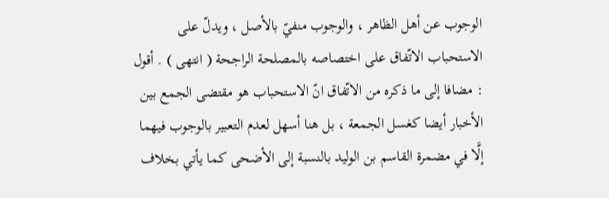الوجوب عن أهل الظاهر ، والوجوب منفيّ بالأصل ، ويدلّ على الاستحباب الاتّفاق على اختصاصه بالمصلحة الراجحة ( انتهى ) . أقول : مضافا إلى ما ذكره من الاتّفاق انّ الاستحباب هو مقتضى الجمع بين الأخبار أيضا كغسل الجمعة ، بل هنا أسهل لعدم التعبير بالوجوب فيهما إلَّا في مضمرة القاسم بن الوليد بالنسبة إلى الأضحى كما يأتي بخلاف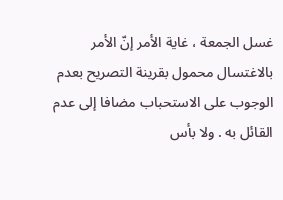غسل الجمعة ، غاية الأمر إنّ الأمر بالاغتسال محمول بقرينة التصريح بعدم الوجوب على الاستحباب مضافا إلى عدم القائل به . ولا بأس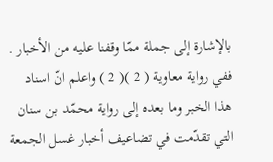بالإشارة إلى جملة ممّا وقفنا عليه من الأخبار . ففي رواية معاوية ( 2 )( 2 ) واعلم انّ اسناد هذا الخبر وما بعده إلى رواية محمّد بن سنان التي تقدّمت في تضاعيف أخبار غسل الجمعة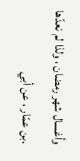وأغسال شهر رمضان ، ولذا لم نعدّها .بن عمّار ، عن أبي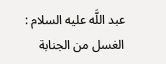عبد اللَّه عليه السلام : الغسل من الجنابة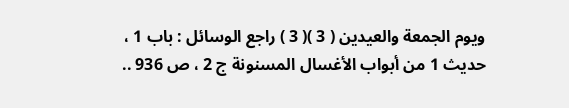ويوم الجمعة والعيدين ( 3 )( 3 ) راجع الوسائل : باب 1 ، حديث 1 من أبواب الأغسال المسنونة ج 2 ، ص 936 ..